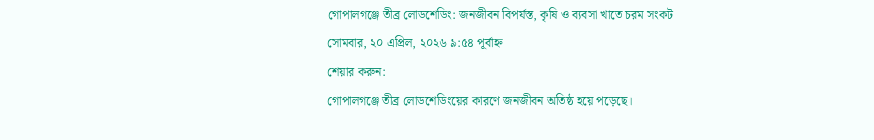গোপালগঞ্জে তীব্র লোডশেডিং: জনজীবন বিপর্যস্ত, কৃষি ও ব্যবসা খাতে চরম সংকট
সোমবার, ২০ এপ্রিল, ২০২৬ ৯:৫৪ পূর্বাহ্ন
শেয়ার করুন:
গোপালগঞ্জে তীব্র লোডশেডিংয়ের কারণে জনজীবন অতিষ্ঠ হয়ে পড়েছে।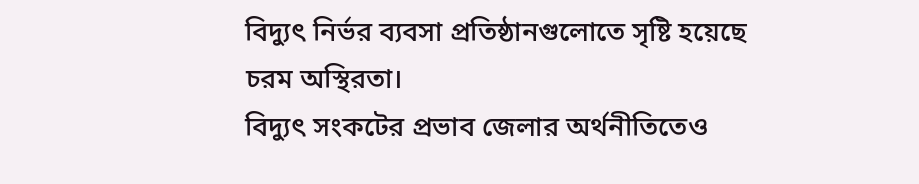বিদ্যুৎ নির্ভর ব্যবসা প্রতিষ্ঠানগুলোতে সৃষ্টি হয়েছে চরম অস্থিরতা।
বিদ্যুৎ সংকটের প্রভাব জেলার অর্থনীতিতেও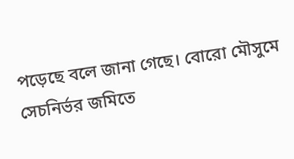পড়েছে বলে জানা গেছে। বোরো মৌসুমে সেচনির্ভর জমিতে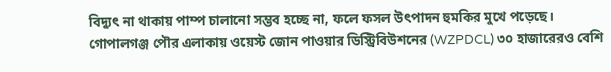বিদ্যুৎ না থাকায় পাম্প চালানো সম্ভব হচ্ছে না, ফলে ফসল উৎপাদন হুমকির মুখে পড়েছে।
গোপালগঞ্জ পৌর এলাকায় ওয়েস্ট জোন পাওয়ার ডিস্ট্রিবিউশনের (WZPDCL) ৩০ হাজারেরও বেশি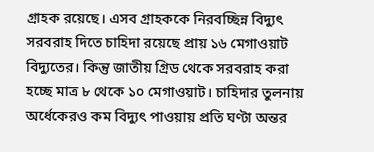গ্রাহক রয়েছে। এসব গ্রাহককে নিরবচ্ছিন্ন বিদ্যুৎ সরবরাহ দিতে চাহিদা রয়েছে প্রায় ১৬ মেগাওয়াট বিদ্যুতের। কিন্তু জাতীয় গ্রিড থেকে সরবরাহ করা হচ্ছে মাত্র ৮ থেকে ১০ মেগাওয়াট। চাহিদার তুলনায় অর্ধেকেরও কম বিদ্যুৎ পাওয়ায় প্রতি ঘণ্টা অন্তর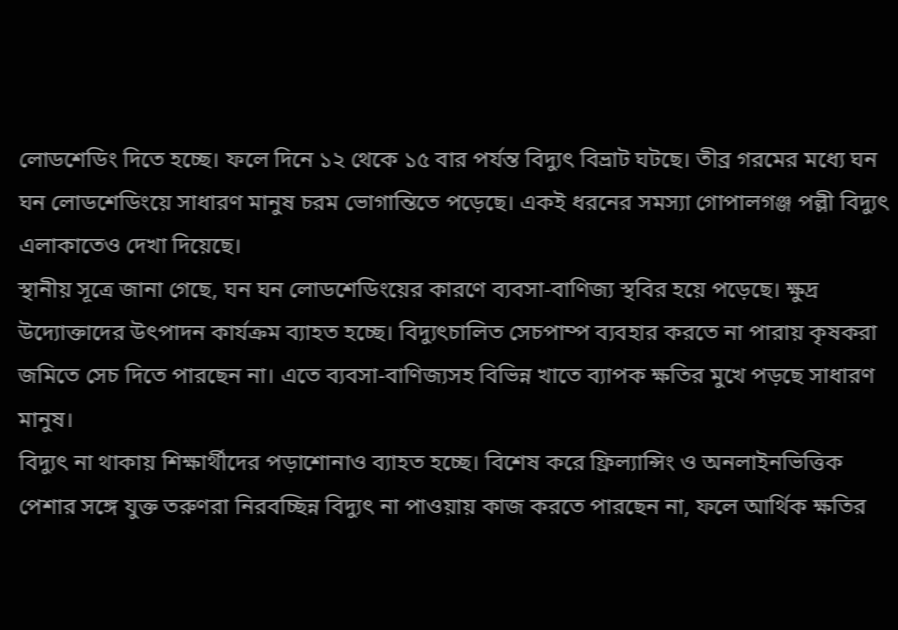লোডশেডিং দিতে হচ্ছে। ফলে দিনে ১২ থেকে ১৫ বার পর্যন্ত বিদ্যুৎ বিভ্রাট ঘটছে। তীব্র গরমের মধ্যে ঘন ঘন লোডশেডিংয়ে সাধারণ মানুষ চরম ভোগান্তিতে পড়েছে। একই ধরনের সমস্যা গোপালগঞ্জ পল্লী বিদ্যুৎ এলাকাতেও দেখা দিয়েছে।
স্থানীয় সূত্রে জানা গেছে, ঘন ঘন লোডশেডিংয়ের কারণে ব্যবসা-বাণিজ্য স্থবির হয়ে পড়েছে। ক্ষুদ্র উদ্যোক্তাদের উৎপাদন কার্যক্রম ব্যাহত হচ্ছে। বিদ্যুৎচালিত সেচপাম্প ব্যবহার করতে না পারায় কৃষকরা জমিতে সেচ দিতে পারছেন না। এতে ব্যবসা-বাণিজ্যসহ বিভিন্ন খাতে ব্যাপক ক্ষতির মুখে পড়ছে সাধারণ মানুষ।
বিদ্যুৎ না থাকায় শিক্ষার্থীদের পড়াশোনাও ব্যাহত হচ্ছে। বিশেষ করে ফ্রিল্যান্সিং ও অনলাইনভিত্তিক পেশার সঙ্গে যুক্ত তরুণরা নিরবচ্ছিন্ন বিদ্যুৎ না পাওয়ায় কাজ করতে পারছেন না, ফলে আর্থিক ক্ষতির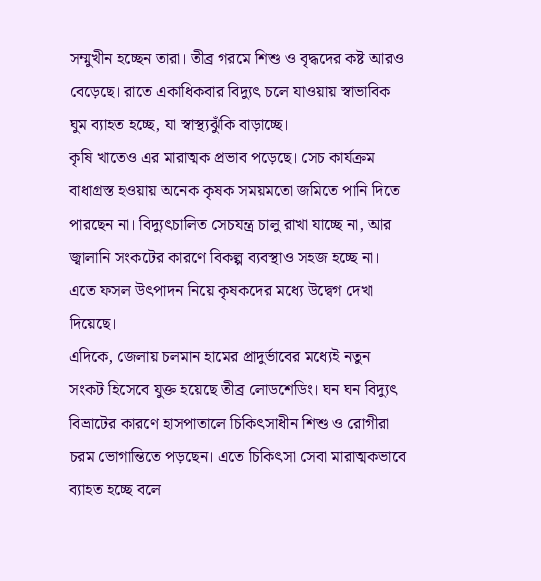সম্মুখীন হচ্ছেন তারা। তীব্র গরমে শিশু ও বৃদ্ধদের কষ্ট আরও বেড়েছে। রাতে একাধিকবার বিদ্যুৎ চলে যাওয়ায় স্বাভাবিক ঘুম ব্যাহত হচ্ছে, যা স্বাস্থ্যঝুঁকি বাড়াচ্ছে।
কৃষি খাতেও এর মারাত্মক প্রভাব পড়েছে। সেচ কার্যক্রম বাধাগ্রস্ত হওয়ায় অনেক কৃষক সময়মতো জমিতে পানি দিতে পারছেন না। বিদ্যুৎচালিত সেচযন্ত্র চালু রাখা যাচ্ছে না, আর জ্বালানি সংকটের কারণে বিকল্প ব্যবস্থাও সহজ হচ্ছে না। এতে ফসল উৎপাদন নিয়ে কৃষকদের মধ্যে উদ্বেগ দেখা দিয়েছে।
এদিকে, জেলায় চলমান হামের প্রাদুর্ভাবের মধ্যেই নতুন সংকট হিসেবে যুক্ত হয়েছে তীব্র লোডশেডিং। ঘন ঘন বিদ্যুৎ বিভ্রাটের কারণে হাসপাতালে চিকিৎসাধীন শিশু ও রোগীরা চরম ভোগান্তিতে পড়ছেন। এতে চিকিৎসা সেবা মারাত্মকভাবে ব্যাহত হচ্ছে বলে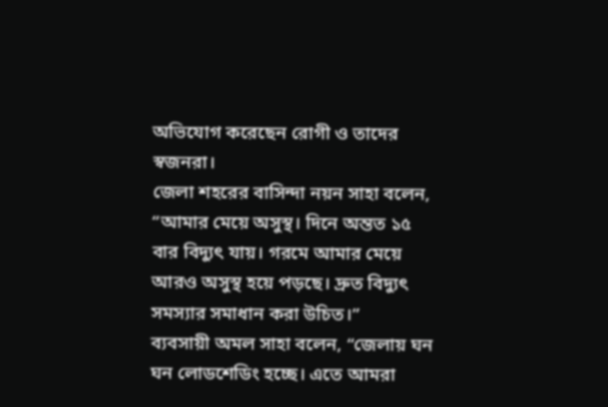অভিযোগ করেছেন রোগী ও তাদের স্বজনরা।
জেলা শহরের বাসিন্দা নয়ন সাহা বলেন, “আমার মেয়ে অসুস্থ। দিনে অন্তত ১৫ বার বিদ্যুৎ যায়। গরমে আমার মেয়ে আরও অসুস্থ হয়ে পড়ছে। দ্রুত বিদ্যুৎ সমস্যার সমাধান করা উচিত।”
ব্যবসায়ী অমল সাহা বলেন, “জেলায় ঘন ঘন লোডশেডিং হচ্ছে। এতে আমরা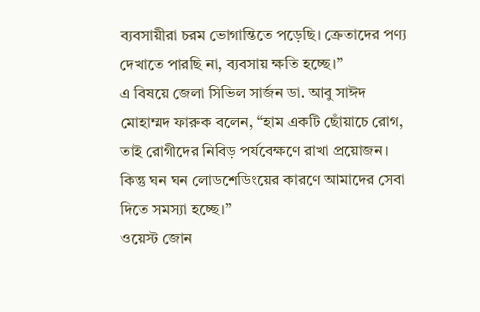ব্যবসায়ীরা চরম ভোগান্তিতে পড়েছি। ক্রেতাদের পণ্য দেখাতে পারছি না, ব্যবসায় ক্ষতি হচ্ছে।”
এ বিষয়ে জেলা সিভিল সার্জন ডা. আবু সাঈদ মোহাম্মদ ফারুক বলেন, “হাম একটি ছোঁয়াচে রোগ, তাই রোগীদের নিবিড় পর্যবেক্ষণে রাখা প্রয়োজন। কিন্তু ঘন ঘন লোডশেডিংয়ের কারণে আমাদের সেবা দিতে সমস্যা হচ্ছে।”
ওয়েস্ট জোন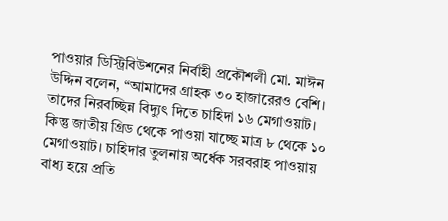পাওয়ার ডিস্ট্রিবিউশনের নির্বাহী প্রকৌশলী মো. মাঈন উদ্দিন বলেন, “আমাদের গ্রাহক ৩০ হাজারেরও বেশি। তাদের নিরবচ্ছিন্ন বিদ্যুৎ দিতে চাহিদা ১৬ মেগাওয়াট। কিন্তু জাতীয় গ্রিড থেকে পাওয়া যাচ্ছে মাত্র ৮ থেকে ১০ মেগাওয়াট। চাহিদার তুলনায় অর্ধেক সরবরাহ পাওয়ায় বাধ্য হয়ে প্রতি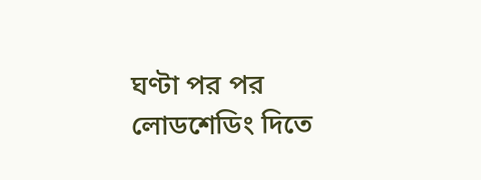ঘণ্টা পর পর লোডশেডিং দিতে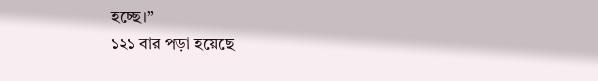হচ্ছে।”
১২১ বার পড়া হয়েছে